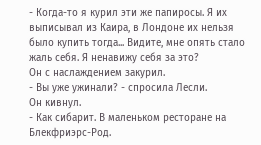- Когда-то я курил эти же папиросы. Я их выписывал из Каира, в Лондоне их нельзя было купить тогда... Видите, мне опять стало жаль себя. Я ненавижу себя за это?
Он с наслаждением закурил.
- Вы уже ужинали? - спросила Лесли.
Он кивнул.
- Как сибарит. В маленьком ресторане на Блекфриэрс-Род.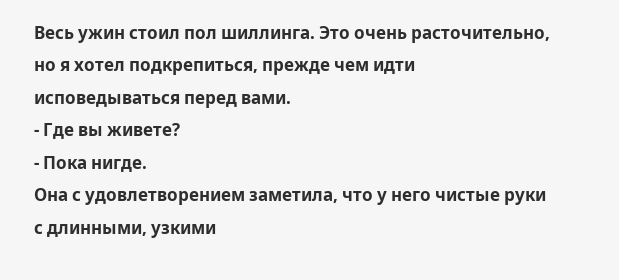Весь ужин стоил пол шиллинга. Это очень расточительно, но я хотел подкрепиться, прежде чем идти исповедываться перед вами.
- Где вы живете?
- Пока нигде.
Она с удовлетворением заметила, что у него чистые руки с длинными, узкими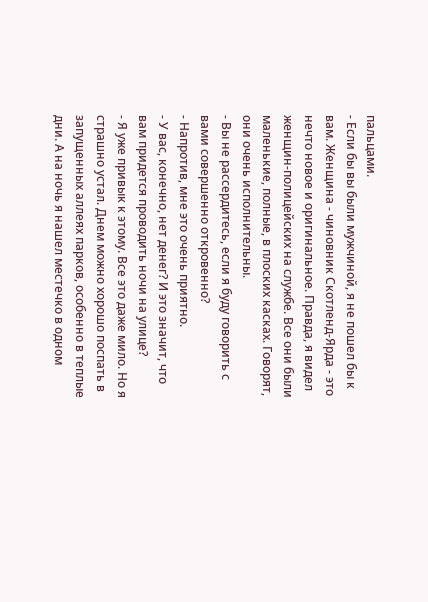пальцами.
- Если бы вы были мужчиной, я не пошел бы к вам. Женщина - чиновник Скотленд-Ярда - это нечто новое и оригинальное. Правда, я видел женщин-полицейских на службе. Все они были маленькие, полные, в плоских касках. Говорят, они очень исполнительны.
- Вы не рассердитесь, если я буду говорить с вами совершенно откровенно?
- Напротив, мне это очень приятно.
- У вас, конечно, нет денег? И это значит, что вам придется проводить ночи на улице?
- Я уже привык к этому. Все это даже мило. Но я страшно устал. Днем можно хорошо поспать в запущенных аллеях парков, особенно в теплые дни. А на ночь я нашел местечко в одном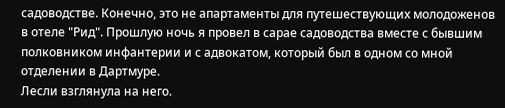садоводстве. Конечно, это не апартаменты для путешествующих молодоженов в отеле "Рид". Прошлую ночь я провел в сарае садоводства вместе с бывшим полковником инфантерии и с адвокатом, который был в одном со мной отделении в Дартмуре.
Лесли взглянула на него.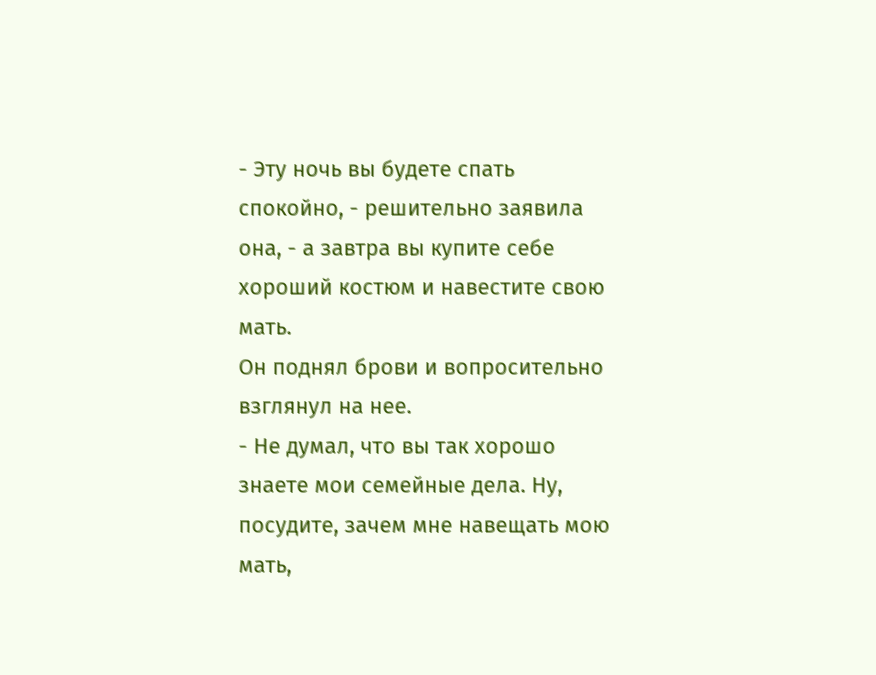- Эту ночь вы будете спать спокойно, - решительно заявила она, - а завтра вы купите себе хороший костюм и навестите свою мать.
Он поднял брови и вопросительно взглянул на нее.
- Не думал, что вы так хорошо знаете мои семейные дела. Ну, посудите, зачем мне навещать мою мать,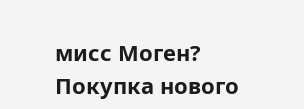мисс Моген? Покупка нового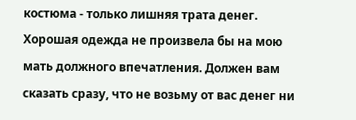костюма - только лишняя трата денег. Хорошая одежда не произвела бы на мою мать должного впечатления. Должен вам сказать сразу, что не возьму от вас денег ни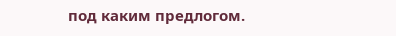под каким предлогом.